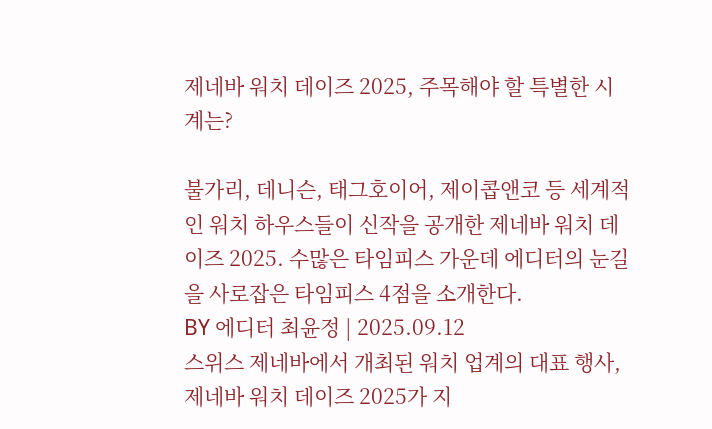제네바 워치 데이즈 2025, 주목해야 할 특별한 시계는?

불가리, 데니슨, 태그호이어, 제이콥앤코 등 세계적인 워치 하우스들이 신작을 공개한 제네바 워치 데이즈 2025. 수많은 타임피스 가운데 에디터의 눈길을 사로잡은 타임피스 4점을 소개한다.
BY 에디터 최윤정 | 2025.09.12
스위스 제네바에서 개최된 워치 업계의 대표 행사, 제네바 워치 데이즈 2025가 지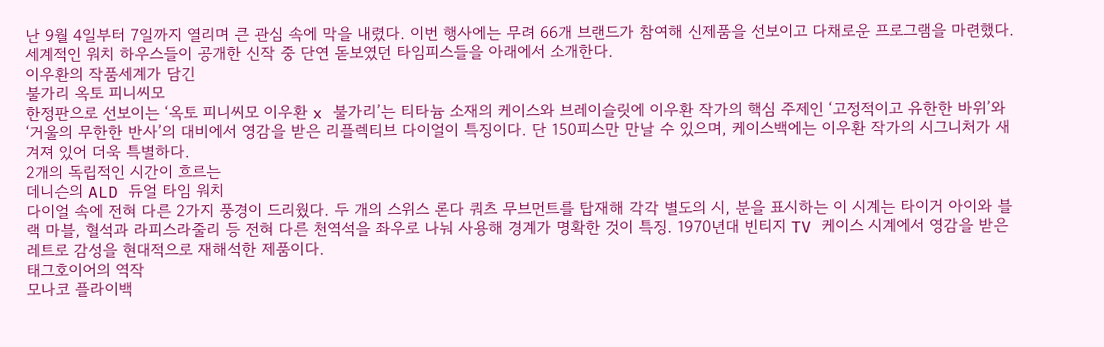난 9월 4일부터 7일까지 열리며 큰 관심 속에 막을 내렸다. 이번 행사에는 무려 66개 브랜드가 참여해 신제품을 선보이고 다채로운 프로그램을 마련했다. 세계적인 워치 하우스들이 공개한 신작 중 단연 돋보였던 타임피스들을 아래에서 소개한다.
이우환의 작품세계가 담긴
불가리 옥토 피니씨모
한정판으로 선보이는 ‘옥토 피니씨모 이우환 x 불가리’는 티타늄 소재의 케이스와 브레이슬릿에 이우환 작가의 핵심 주제인 ‘고정적이고 유한한 바위’와 ‘거울의 무한한 반사’의 대비에서 영감을 받은 리플렉티브 다이얼이 특징이다. 단 150피스만 만날 수 있으며, 케이스백에는 이우환 작가의 시그니처가 새겨져 있어 더욱 특별하다.
2개의 독립적인 시간이 흐르는
데니슨의 ALD 듀얼 타임 워치
다이얼 속에 전혀 다른 2가지 풍경이 드리웠다. 두 개의 스위스 론다 쿼츠 무브먼트를 탑재해 각각 별도의 시, 분을 표시하는 이 시계는 타이거 아이와 블랙 마블, 혈석과 라피스라줄리 등 전혀 다른 천역석을 좌우로 나눠 사용해 경계가 명확한 것이 특징. 1970년대 빈티지 TV 케이스 시계에서 영감을 받은 레트로 감성을 현대적으로 재해석한 제품이다.
태그호이어의 역작
모나코 플라이백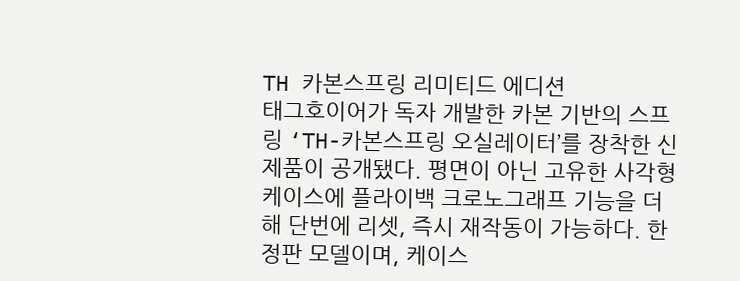TH 카본스프링 리미티드 에디션
태그호이어가 독자 개발한 카본 기반의 스프링 ‘TH-카본스프링 오실레이터’를 장착한 신제품이 공개됐다. 평면이 아닌 고유한 사각형 케이스에 플라이백 크로노그래프 기능을 더해 단번에 리셋, 즉시 재작동이 가능하다. 한정판 모델이며, 케이스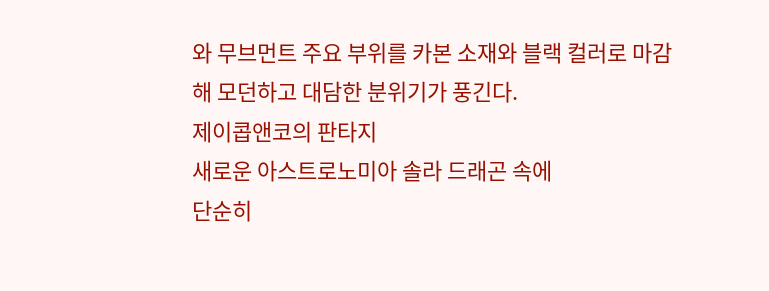와 무브먼트 주요 부위를 카본 소재와 블랙 컬러로 마감해 모던하고 대담한 분위기가 풍긴다.
제이콥앤코의 판타지
새로운 아스트로노미아 솔라 드래곤 속에
단순히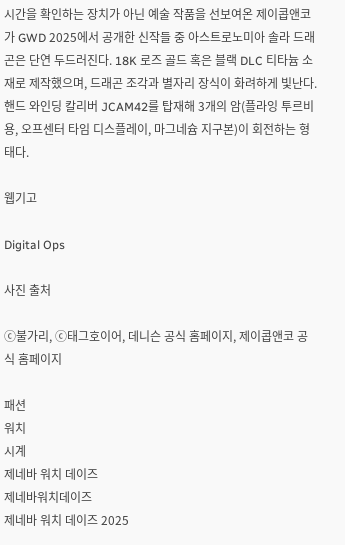시간을 확인하는 장치가 아닌 예술 작품을 선보여온 제이콥앤코가 GWD 2025에서 공개한 신작들 중 아스트로노미아 솔라 드래곤은 단연 두드러진다. 18K 로즈 골드 혹은 블랙 DLC 티타늄 소재로 제작했으며, 드래곤 조각과 별자리 장식이 화려하게 빛난다. 핸드 와인딩 칼리버 JCAM42를 탑재해 3개의 암(플라잉 투르비용, 오프센터 타임 디스플레이, 마그네슘 지구본)이 회전하는 형태다.

웹기고

Digital Ops

사진 출처

ⓒ불가리, ⓒ태그호이어, 데니슨 공식 홈페이지, 제이콥앤코 공식 홈페이지

패션
워치
시계
제네바 워치 데이즈
제네바워치데이즈
제네바 워치 데이즈 2025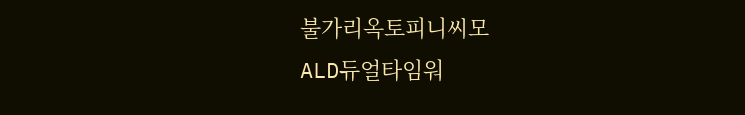불가리옥토피니씨모
ALD듀얼타임워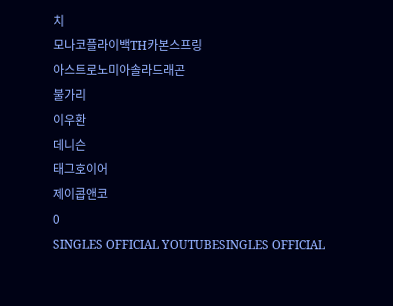치
모나코플라이백TH카본스프링
아스트로노미아솔라드래곤
불가리
이우환
데니슨
태그호이어
제이콥앤코
0
SINGLES OFFICIAL YOUTUBESINGLES OFFICIAL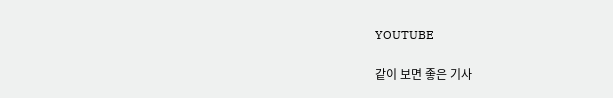YOUTUBE

같이 보면 좋은 기사